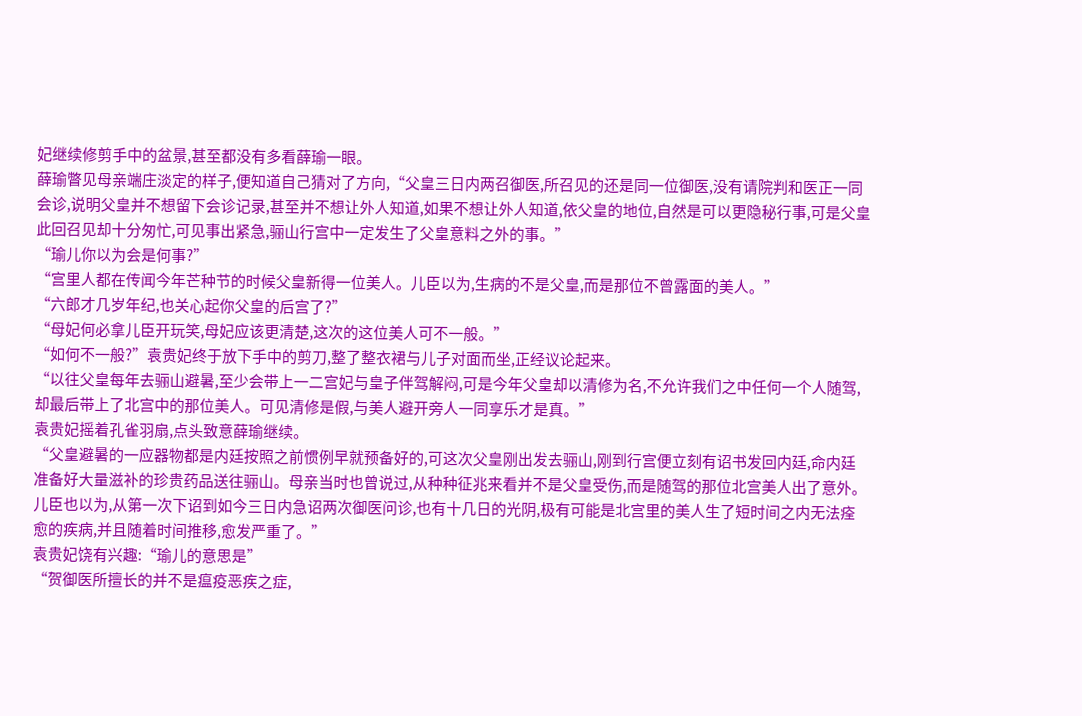妃继续修剪手中的盆景,甚至都没有多看薛瑜一眼。
薛瑜瞥见母亲端庄淡定的样子,便知道自己猜对了方向,“父皇三日内两召御医,所召见的还是同一位御医,没有请院判和医正一同会诊,说明父皇并不想留下会诊记录,甚至并不想让外人知道,如果不想让外人知道,依父皇的地位,自然是可以更隐秘行事,可是父皇此回召见却十分匆忙,可见事出紧急,骊山行宫中一定发生了父皇意料之外的事。”
“瑜儿你以为会是何事?”
“宫里人都在传闻今年芒种节的时候父皇新得一位美人。儿臣以为,生病的不是父皇,而是那位不曾露面的美人。”
“六郎才几岁年纪,也关心起你父皇的后宫了?”
“母妃何必拿儿臣开玩笑,母妃应该更清楚,这次的这位美人可不一般。”
“如何不一般?”袁贵妃终于放下手中的剪刀,整了整衣裙与儿子对面而坐,正经议论起来。
“以往父皇每年去骊山避暑,至少会带上一二宫妃与皇子伴驾解闷,可是今年父皇却以清修为名,不允许我们之中任何一个人随驾,却最后带上了北宫中的那位美人。可见清修是假,与美人避开旁人一同享乐才是真。”
袁贵妃摇着孔雀羽扇,点头致意薛瑜继续。
“父皇避暑的一应器物都是内廷按照之前惯例早就预备好的,可这次父皇刚出发去骊山,刚到行宫便立刻有诏书发回内廷,命内廷准备好大量滋补的珍贵药品送往骊山。母亲当时也曾说过,从种种征兆来看并不是父皇受伤,而是随驾的那位北宫美人出了意外。儿臣也以为,从第一次下诏到如今三日内急诏两次御医问诊,也有十几日的光阴,极有可能是北宫里的美人生了短时间之内无法痊愈的疾病,并且随着时间推移,愈发严重了。”
袁贵妃饶有兴趣:“瑜儿的意思是”
“贺御医所擅长的并不是瘟疫恶疾之症,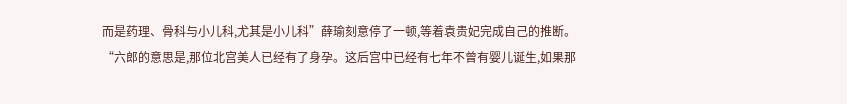而是药理、骨科与小儿科,尤其是小儿科”薛瑜刻意停了一顿,等着袁贵妃完成自己的推断。
“六郎的意思是,那位北宫美人已经有了身孕。这后宫中已经有七年不曾有婴儿诞生,如果那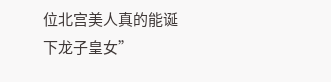位北宫美人真的能诞下龙子皇女”